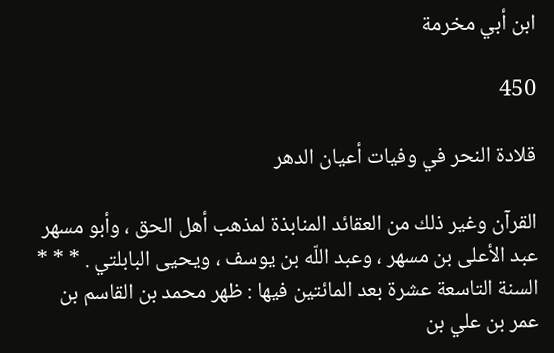ابن أبي مخرمة

450

قلادة النحر في وفيات أعيان الدهر

القرآن وغير ذلك من العقائد المنابذة لمذهب أهل الحق ، وأبو مسهر عبد الأعلى بن مسهر ، وعبد اللّه بن يوسف ، ويحيى البابلتي . * * * السنة التاسعة عشرة بعد المائتين فيها : ظهر محمد بن القاسم بن عمر بن علي بن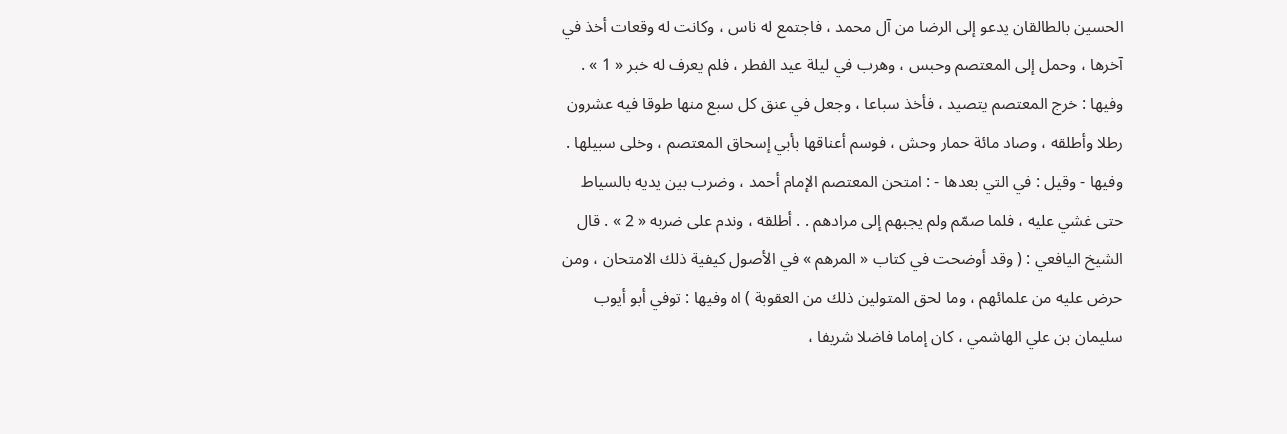الحسين بالطالقان يدعو إلى الرضا من آل محمد ، فاجتمع له ناس ، وكانت له وقعات أخذ في آخرها ، وحمل إلى المعتصم وحبس ، وهرب في ليلة عيد الفطر ، فلم يعرف له خبر « 1 » . وفيها : خرج المعتصم يتصيد ، فأخذ سباعا ، وجعل في عنق كل سبع منها طوقا فيه عشرون رطلا وأطلقه ، وصاد مائة حمار وحش ، فوسم أعناقها بأبي إسحاق المعتصم ، وخلى سبيلها . وفيها - وقيل : في التي بعدها - : امتحن المعتصم الإمام أحمد ، وضرب بين يديه بالسياط حتى غشي عليه ، فلما صمّم ولم يجبهم إلى مرادهم . . أطلقه ، وندم على ضربه « 2 » . قال الشيخ اليافعي : ( وقد أوضحت في كتاب « المرهم » في الأصول كيفية ذلك الامتحان ، ومن حرض عليه من علمائهم ، وما لحق المتولين ذلك من العقوبة ) اه وفيها : توفي أبو أيوب سليمان بن علي الهاشمي ، كان إماما فاضلا شريفا ،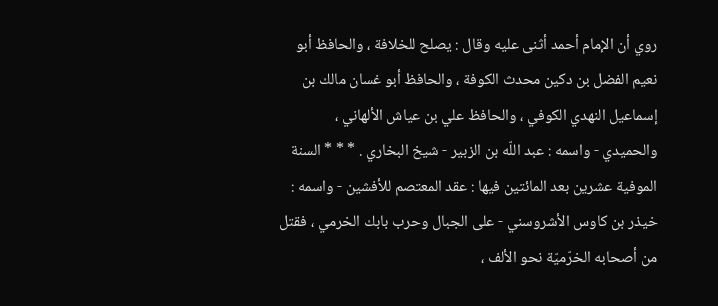روي أن الإمام أحمد أثنى عليه وقال : يصلح للخلافة ، والحافظ أبو نعيم الفضل بن دكين محدث الكوفة ، والحافظ أبو غسان مالك بن إسماعيل النهدي الكوفي ، والحافظ علي بن عياش الألهاني ، والحميدي - واسمه : عبد اللّه بن الزبير - شيخ البخاري . * * * السنة الموفية عشرين بعد المائتين فيها : عقد المعتصم للأفشين - واسمه : خيذر بن كاوس الأشروسني - على الجبال وحرب بابك الخرمي ، فقتل من أصحابه الخرّميّة نحو الألف ،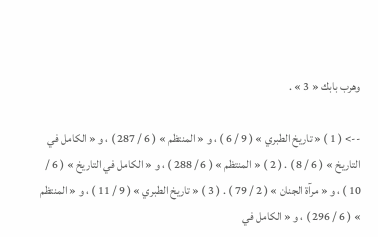وهرب بابك « 3 » .

--> ( 1 ) « تاريخ الطبري » ( 9 / 6 ) ، و « المنتظم » ( 6 / 287 ) ، و « الكامل في التاريخ » ( 6 / 8 ) . ( 2 ) « المنتظم » ( 6 / 288 ) ، و « الكامل في التاريخ » ( 6 / 10 ) ، و « مرآة الجنان » ( 2 / 79 ) . ( 3 ) « تاريخ الطبري » ( 9 / 11 ) ، و « المنتظم » ( 6 / 296 ) ، و « الكامل في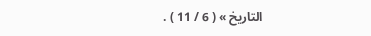التاريخ » ( 6 / 11 ) .